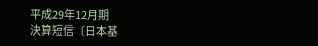平成29年12月期
決算短信〔日本基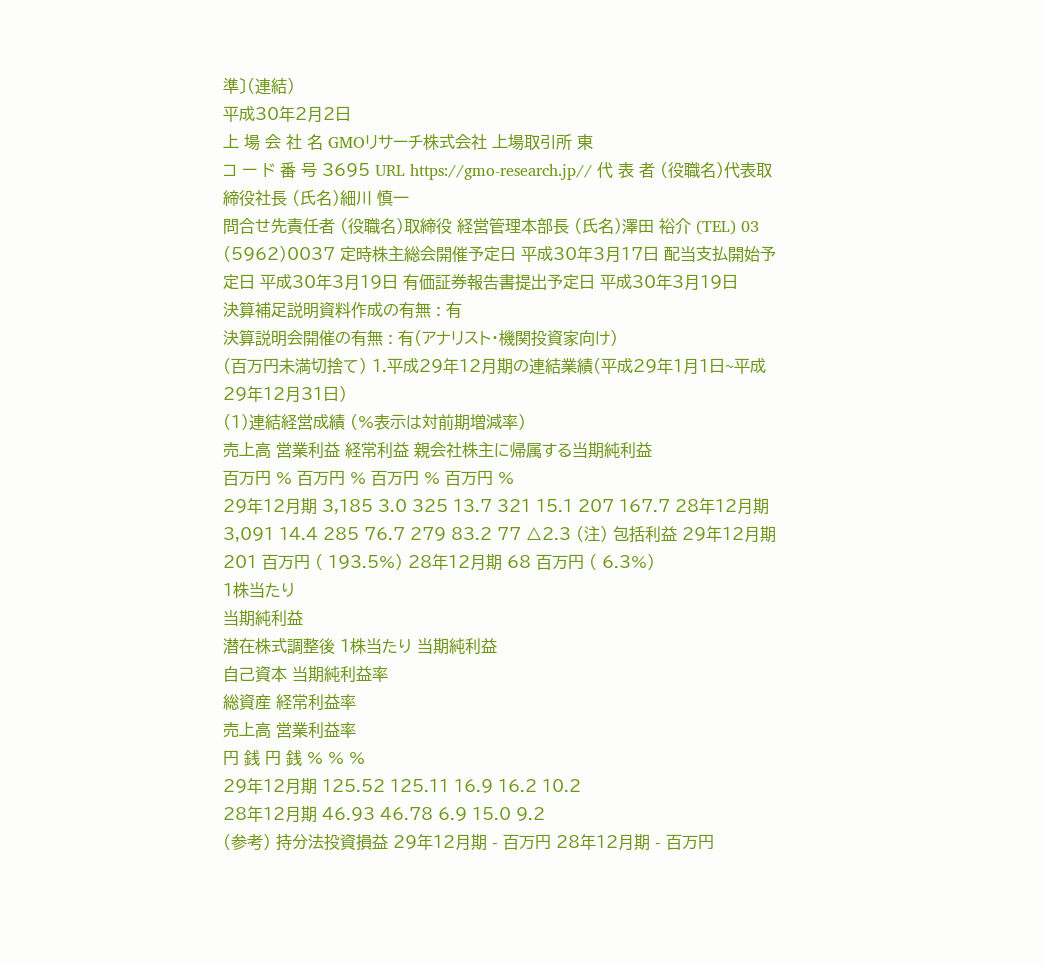準〕(連結)
平成30年2月2日
上 場 会 社 名 GMOリサーチ株式会社 上場取引所 東
コ ー ド 番 号 3695 URL https://gmo-research.jp// 代 表 者 (役職名)代表取締役社長 (氏名)細川 慎一
問合せ先責任者 (役職名)取締役 経営管理本部長 (氏名)澤田 裕介 (TEL) 03 (5962)0037 定時株主総会開催予定日 平成30年3月17日 配当支払開始予定日 平成30年3月19日 有価証券報告書提出予定日 平成30年3月19日
決算補足説明資料作成の有無 : 有
決算説明会開催の有無 : 有(アナリスト・機関投資家向け)
(百万円未満切捨て) 1.平成29年12月期の連結業績(平成29年1月1日~平成29年12月31日)
(1)連結経営成績 (%表示は対前期増減率)
売上高 営業利益 経常利益 親会社株主に帰属する当期純利益
百万円 % 百万円 % 百万円 % 百万円 %
29年12月期 3,185 3.0 325 13.7 321 15.1 207 167.7 28年12月期 3,091 14.4 285 76.7 279 83.2 77 △2.3 (注) 包括利益 29年12月期 201 百万円 ( 193.5%) 28年12月期 68 百万円 ( 6.3%)
1株当たり
当期純利益
潜在株式調整後 1株当たり 当期純利益
自己資本 当期純利益率
総資産 経常利益率
売上高 営業利益率
円 銭 円 銭 % % %
29年12月期 125.52 125.11 16.9 16.2 10.2
28年12月期 46.93 46.78 6.9 15.0 9.2
(参考) 持分法投資損益 29年12月期 - 百万円 28年12月期 - 百万円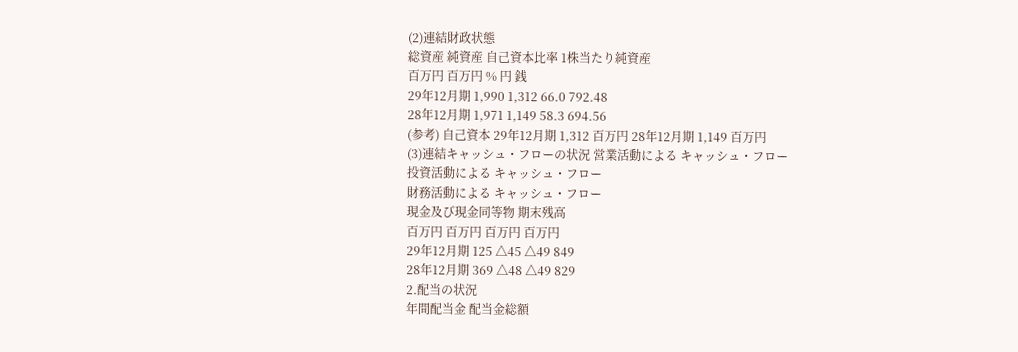(2)連結財政状態
総資産 純資産 自己資本比率 1株当たり純資産
百万円 百万円 % 円 銭
29年12月期 1,990 1,312 66.0 792.48
28年12月期 1,971 1,149 58.3 694.56
(参考) 自己資本 29年12月期 1,312 百万円 28年12月期 1,149 百万円
(3)連結キャッシュ・フローの状況 営業活動による キャッシュ・フロー
投資活動による キャッシュ・フロー
財務活動による キャッシュ・フロー
現金及び現金同等物 期末残高
百万円 百万円 百万円 百万円
29年12月期 125 △45 △49 849
28年12月期 369 △48 △49 829
2.配当の状況
年間配当金 配当金総額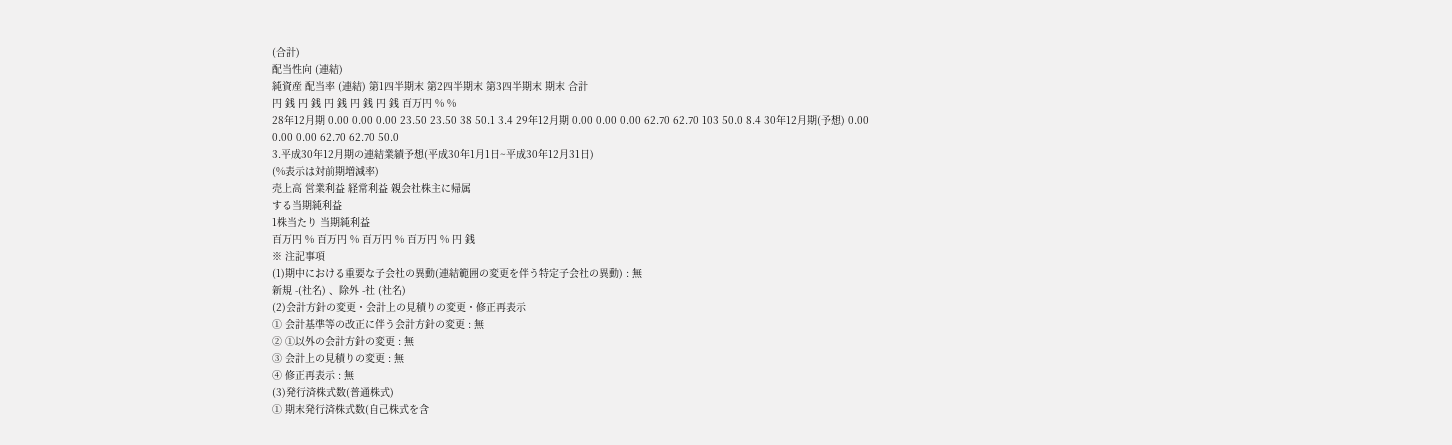(合計)
配当性向 (連結)
純資産 配当率 (連結) 第1四半期末 第2四半期末 第3四半期末 期末 合計
円 銭 円 銭 円 銭 円 銭 円 銭 百万円 % %
28年12月期 0.00 0.00 0.00 23.50 23.50 38 50.1 3.4 29年12月期 0.00 0.00 0.00 62.70 62.70 103 50.0 8.4 30年12月期(予想) 0.00 0.00 0.00 62.70 62.70 50.0
3.平成30年12月期の連結業績予想(平成30年1月1日~平成30年12月31日)
(%表示は対前期増減率)
売上高 営業利益 経常利益 親会社株主に帰属
する当期純利益
1株当たり 当期純利益
百万円 % 百万円 % 百万円 % 百万円 % 円 銭
※ 注記事項
(1)期中における重要な子会社の異動(連結範囲の変更を伴う特定子会社の異動) : 無
新規 -(社名) 、除外 -社 (社名)
(2)会計方針の変更・会計上の見積りの変更・修正再表示
① 会計基準等の改正に伴う会計方針の変更 : 無
② ①以外の会計方針の変更 : 無
③ 会計上の見積りの変更 : 無
④ 修正再表示 : 無
(3)発行済株式数(普通株式)
① 期末発行済株式数(自己株式を含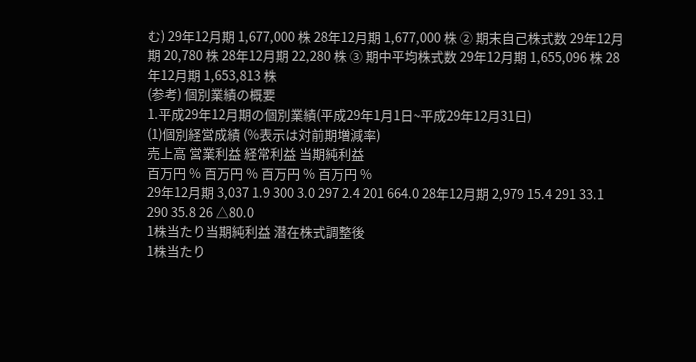む) 29年12月期 1,677,000 株 28年12月期 1,677,000 株 ② 期末自己株式数 29年12月期 20,780 株 28年12月期 22,280 株 ③ 期中平均株式数 29年12月期 1,655,096 株 28年12月期 1,653,813 株
(参考) 個別業績の概要
1.平成29年12月期の個別業績(平成29年1月1日~平成29年12月31日)
(1)個別経営成績 (%表示は対前期増減率)
売上高 営業利益 経常利益 当期純利益
百万円 % 百万円 % 百万円 % 百万円 %
29年12月期 3,037 1.9 300 3.0 297 2.4 201 664.0 28年12月期 2,979 15.4 291 33.1 290 35.8 26 △80.0
1株当たり当期純利益 潜在株式調整後
1株当たり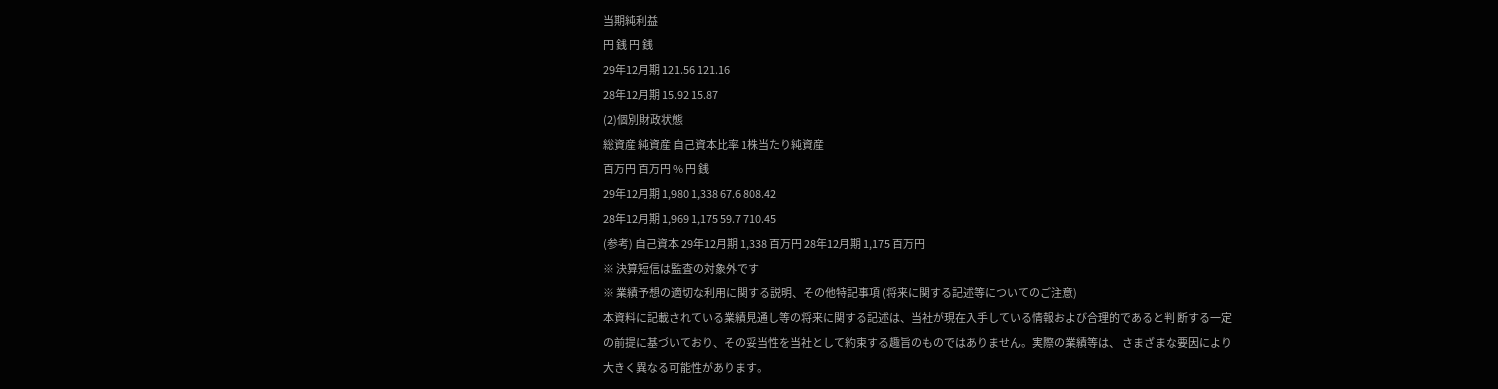当期純利益
円 銭 円 銭
29年12月期 121.56 121.16
28年12月期 15.92 15.87
(2)個別財政状態
総資産 純資産 自己資本比率 1株当たり純資産
百万円 百万円 % 円 銭
29年12月期 1,980 1,338 67.6 808.42
28年12月期 1,969 1,175 59.7 710.45
(参考) 自己資本 29年12月期 1,338 百万円 28年12月期 1,175 百万円
※ 決算短信は監査の対象外です
※ 業績予想の適切な利用に関する説明、その他特記事項 (将来に関する記述等についてのご注意)
本資料に記載されている業績見通し等の将来に関する記述は、当社が現在入手している情報および合理的であると判 断する一定の前提に基づいており、その妥当性を当社として約束する趣旨のものではありません。実際の業績等は、 さまざまな要因により大きく異なる可能性があります。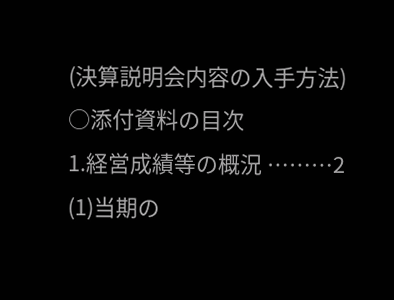(決算説明会内容の入手方法)
○添付資料の目次
1.経営成績等の概況 ………2
(1)当期の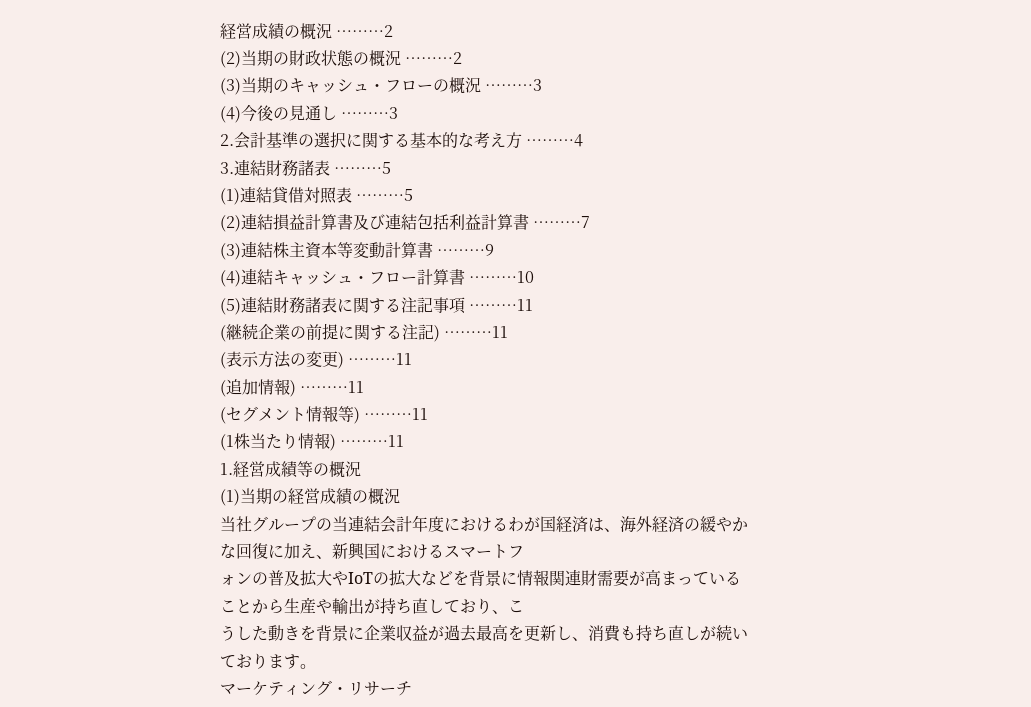経営成績の概況 ………2
(2)当期の財政状態の概況 ………2
(3)当期のキャッシュ・フローの概況 ………3
(4)今後の見通し ………3
2.会計基準の選択に関する基本的な考え方 ………4
3.連結財務諸表 ………5
(1)連結貸借対照表 ………5
(2)連結損益計算書及び連結包括利益計算書 ………7
(3)連結株主資本等変動計算書 ………9
(4)連結キャッシュ・フロー計算書 ………10
(5)連結財務諸表に関する注記事項 ………11
(継続企業の前提に関する注記) ………11
(表示方法の変更) ………11
(追加情報) ………11
(セグメント情報等) ………11
(1株当たり情報) ………11
1.経営成績等の概況
(1)当期の経営成績の概況
当社グループの当連結会計年度におけるわが国経済は、海外経済の緩やかな回復に加え、新興国におけるスマートフ
ォンの普及拡大やIoTの拡大などを背景に情報関連財需要が高まっていることから生産や輸出が持ち直しており、こ
うした動きを背景に企業収益が過去最高を更新し、消費も持ち直しが続いております。
マーケティング・リサーチ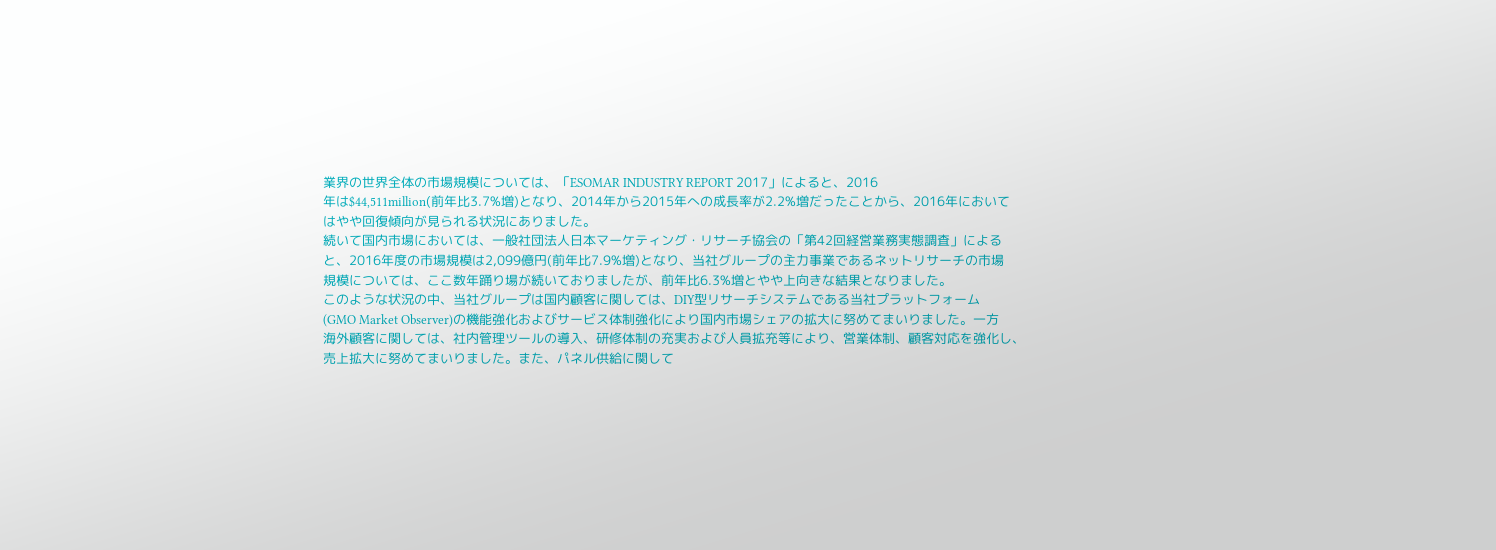業界の世界全体の市場規模については、「ESOMAR INDUSTRY REPORT 2017」によると、2016
年は$44,511million(前年比3.7%増)となり、2014年から2015年への成長率が2.2%増だったことから、2016年において
はやや回復傾向が見られる状況にありました。
続いて国内市場においては、一般社団法人日本マーケティング・リサーチ協会の「第42回経営業務実態調査」による
と、2016年度の市場規模は2,099億円(前年比7.9%増)となり、当社グループの主力事業であるネットリサーチの市場
規模については、ここ数年踊り場が続いておりましたが、前年比6.3%増とやや上向きな結果となりました。
このような状況の中、当社グループは国内顧客に関しては、DIY型リサーチシステムである当社プラットフォーム
(GMO Market Observer)の機能強化およびサービス体制強化により国内市場シェアの拡大に努めてまいりました。一方
海外顧客に関しては、社内管理ツールの導入、研修体制の充実および人員拡充等により、営業体制、顧客対応を強化し、
売上拡大に努めてまいりました。また、パネル供給に関して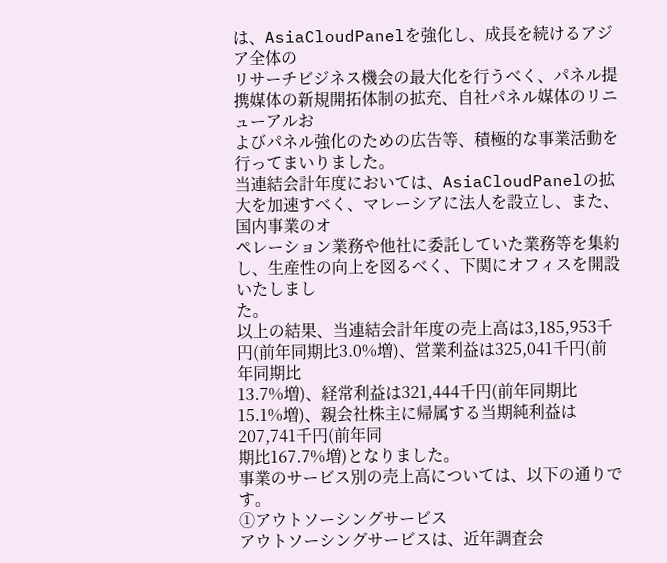は、AsiaCloudPanelを強化し、成長を続けるアジア全体の
リサーチビジネス機会の最大化を行うべく、パネル提携媒体の新規開拓体制の拡充、自社パネル媒体のリニューアルお
よびパネル強化のための広告等、積極的な事業活動を行ってまいりました。
当連結会計年度においては、AsiaCloudPanelの拡大を加速すべく、マレーシアに法人を設立し、また、国内事業のオ
ペレーション業務や他社に委託していた業務等を集約し、生産性の向上を図るべく、下関にオフィスを開設いたしまし
た。
以上の結果、当連結会計年度の売上高は3,185,953千円(前年同期比3.0%増)、営業利益は325,041千円(前年同期比
13.7%増)、経常利益は321,444千円(前年同期比15.1%増)、親会社株主に帰属する当期純利益は207,741千円(前年同
期比167.7%増)となりました。
事業のサービス別の売上高については、以下の通りです。
①アウトソーシングサービス
アウトソーシングサービスは、近年調査会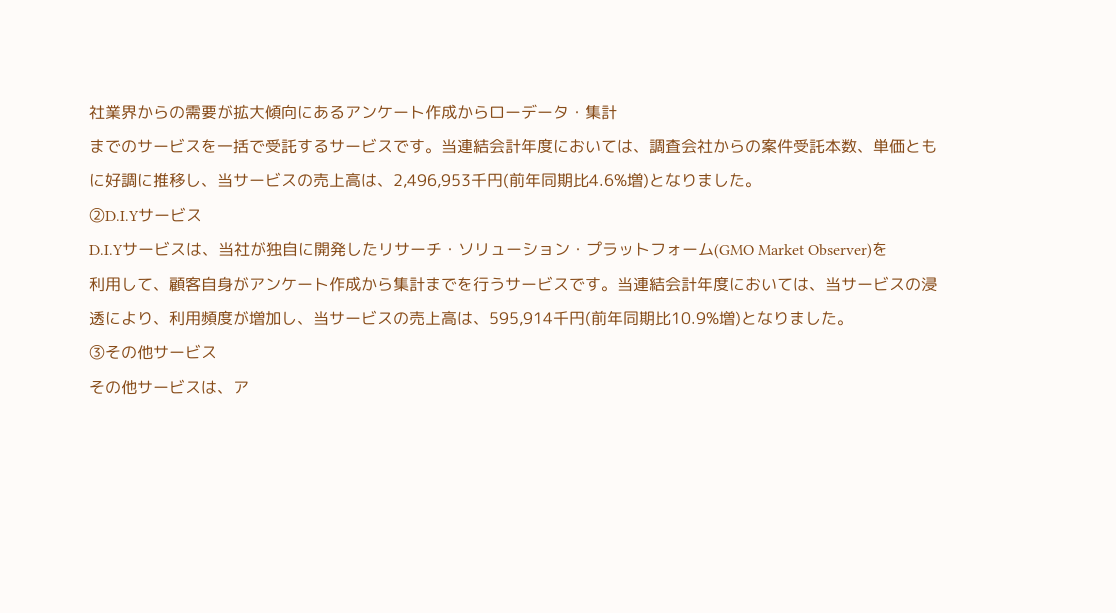社業界からの需要が拡大傾向にあるアンケート作成からローデータ・集計
までのサービスを一括で受託するサービスです。当連結会計年度においては、調査会社からの案件受託本数、単価とも
に好調に推移し、当サービスの売上高は、2,496,953千円(前年同期比4.6%増)となりました。
②D.I.Yサービス
D.I.Yサービスは、当社が独自に開発したリサーチ・ソリューション・プラットフォーム(GMO Market Observer)を
利用して、顧客自身がアンケート作成から集計までを行うサービスです。当連結会計年度においては、当サービスの浸
透により、利用頻度が増加し、当サービスの売上高は、595,914千円(前年同期比10.9%増)となりました。
③その他サービス
その他サービスは、ア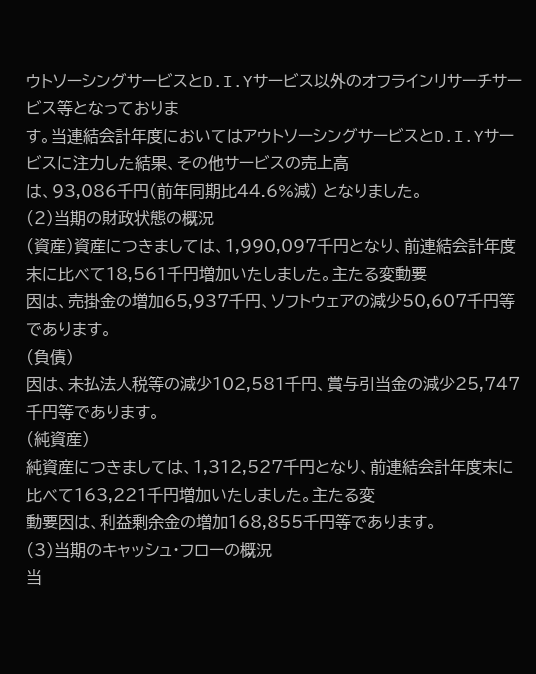ウトソーシングサービスとD.I.Yサービス以外のオフラインリサーチサービス等となっておりま
す。当連結会計年度においてはアウトソーシングサービスとD.I.Yサービスに注力した結果、その他サービスの売上高
は、93,086千円(前年同期比44.6%減) となりました。
(2)当期の財政状態の概況
(資産)資産につきましては、1,990,097千円となり、前連結会計年度末に比べて18,561千円増加いたしました。主たる変動要
因は、売掛金の増加65,937千円、ソフトウェアの減少50,607千円等であります。
(負債)
因は、未払法人税等の減少102,581千円、賞与引当金の減少25,747千円等であります。
(純資産)
純資産につきましては、1,312,527千円となり、前連結会計年度末に比べて163,221千円増加いたしました。主たる変
動要因は、利益剰余金の増加168,855千円等であります。
(3)当期のキャッシュ・フローの概況
当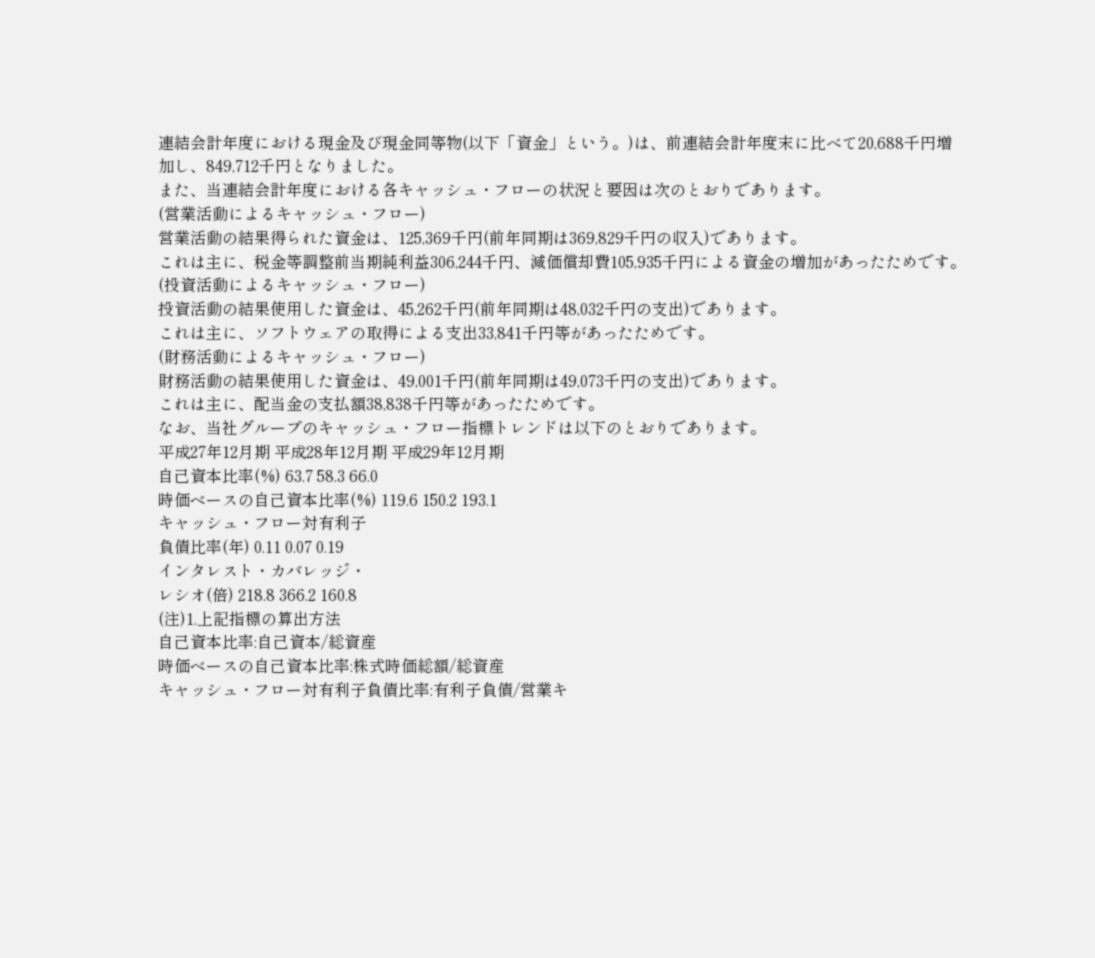連結会計年度における現金及び現金同等物(以下「資金」という。)は、前連結会計年度末に比べて20,688千円増
加し、849,712千円となりました。
また、当連結会計年度における各キャッシュ・フローの状況と要因は次のとおりであります。
(営業活動によるキャッシュ・フロー)
営業活動の結果得られた資金は、125,369千円(前年同期は369,829千円の収入)であります。
これは主に、税金等調整前当期純利益306,244千円、減価償却費105,935千円による資金の増加があったためです。
(投資活動によるキャッシュ・フロー)
投資活動の結果使用した資金は、45,262千円(前年同期は48,032千円の支出)であります。
これは主に、ソフトウェアの取得による支出33,841千円等があったためです。
(財務活動によるキャッシュ・フロー)
財務活動の結果使用した資金は、49,001千円(前年同期は49,073千円の支出)であります。
これは主に、配当金の支払額38,838千円等があったためです。
なお、当社グループのキャッシュ・フロー指標トレンドは以下のとおりであります。
平成27年12月期 平成28年12月期 平成29年12月期
自己資本比率(%) 63.7 58.3 66.0
時価ベースの自己資本比率(%) 119.6 150.2 193.1
キャッシュ・フロー対有利子
負債比率(年) 0.11 0.07 0.19
インタレスト・カバレッジ・
レシオ(倍) 218.8 366.2 160.8
(注)1.上記指標の算出方法
自己資本比率:自己資本/総資産
時価ベースの自己資本比率:株式時価総額/総資産
キャッシュ・フロー対有利子負債比率:有利子負債/営業キ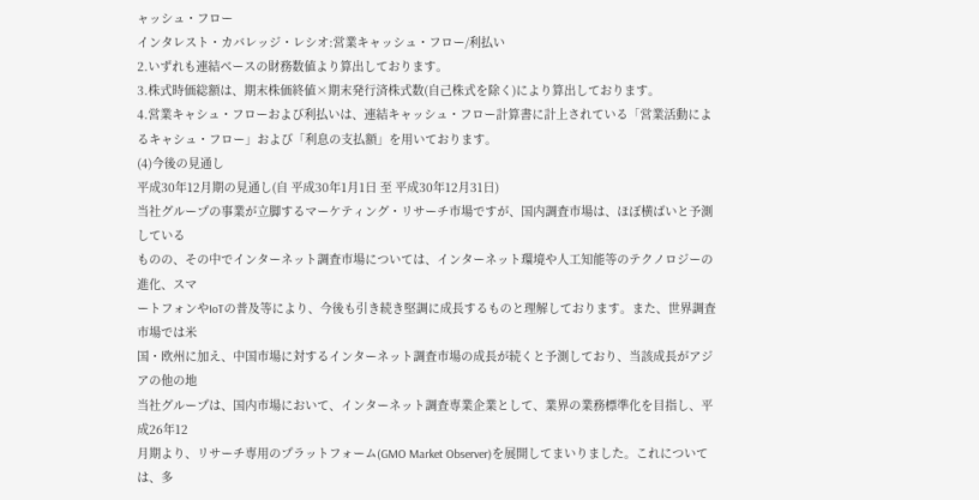ャッシュ・フロー
インタレスト・カバレッジ・レシオ:営業キャッシュ・フロー/利払い
2.いずれも連結ベースの財務数値より算出しております。
3.株式時価総額は、期末株価終値×期末発行済株式数(自己株式を除く)により算出しております。
4.営業キャシュ・フローおよび利払いは、連結キャッシュ・フロー計算書に計上されている「営業活動によ
るキャシュ・フロー」および「利息の支払額」を用いております。
(4)今後の見通し
平成30年12月期の見通し(自 平成30年1月1日 至 平成30年12月31日)
当社グループの事業が立脚するマーケティング・リサーチ市場ですが、国内調査市場は、ほぼ横ばいと予測している
ものの、その中でインターネット調査市場については、インターネット環境や人工知能等のテクノロジーの進化、スマ
ートフォンやIoTの普及等により、今後も引き続き堅調に成長するものと理解しております。また、世界調査市場では米
国・欧州に加え、中国市場に対するインターネット調査市場の成長が続くと予測しており、当該成長がアジアの他の地
当社グループは、国内市場において、インターネット調査専業企業として、業界の業務標準化を目指し、平成26年12
月期より、リサーチ専用のプラットフォーム(GMO Market Observer)を展開してまいりました。これについては、多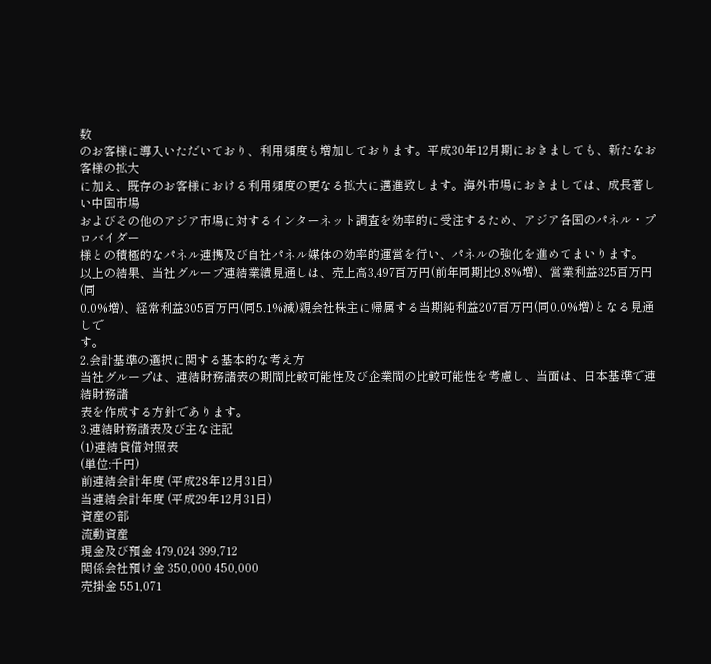数
のお客様に導入いただいており、利用頻度も増加しております。平成30年12月期におきましても、新たなお客様の拡大
に加え、既存のお客様における利用頻度の更なる拡大に邁進致します。海外市場におきましては、成長著しい中国市場
およびその他のアジア市場に対するインターネット調査を効率的に受注するため、アジア各国のパネル・プロバイダー
様との積極的なパネル連携及び自社パネル媒体の効率的運営を行い、パネルの強化を進めてまいります。
以上の結果、当社グループ連結業績見通しは、売上高3,497百万円(前年同期比9.8%増)、営業利益325百万円(同
0.0%増)、経常利益305百万円(同5.1%減)親会社株主に帰属する当期純利益207百万円(同0.0%増)となる見通しで
す。
2.会計基準の選択に関する基本的な考え方
当社グループは、連結財務諸表の期間比較可能性及び企業間の比較可能性を考慮し、当面は、日本基準で連結財務諸
表を作成する方針であります。
3.連結財務諸表及び主な注記
(1)連結貸借対照表
(単位:千円)
前連結会計年度 (平成28年12月31日)
当連結会計年度 (平成29年12月31日)
資産の部
流動資産
現金及び預金 479,024 399,712
関係会社預け金 350,000 450,000
売掛金 551,071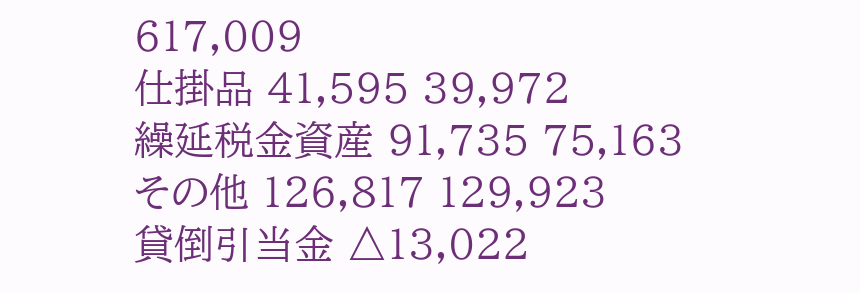617,009
仕掛品 41,595 39,972
繰延税金資産 91,735 75,163
その他 126,817 129,923
貸倒引当金 △13,022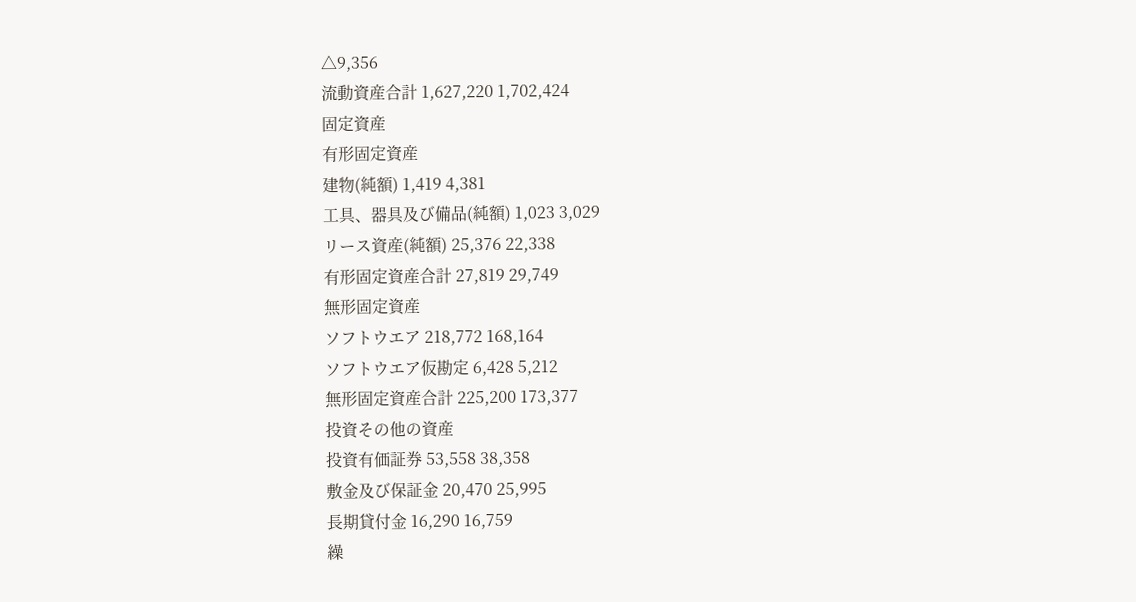△9,356
流動資産合計 1,627,220 1,702,424
固定資産
有形固定資産
建物(純額) 1,419 4,381
工具、器具及び備品(純額) 1,023 3,029
リース資産(純額) 25,376 22,338
有形固定資産合計 27,819 29,749
無形固定資産
ソフトウエア 218,772 168,164
ソフトウエア仮勘定 6,428 5,212
無形固定資産合計 225,200 173,377
投資その他の資産
投資有価証券 53,558 38,358
敷金及び保証金 20,470 25,995
長期貸付金 16,290 16,759
繰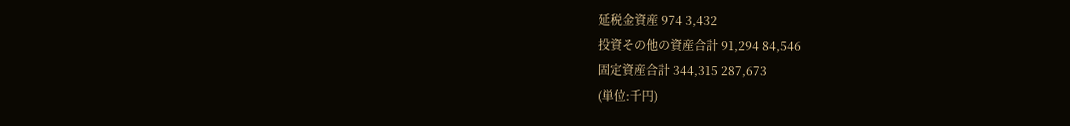延税金資産 974 3,432
投資その他の資産合計 91,294 84,546
固定資産合計 344,315 287,673
(単位:千円)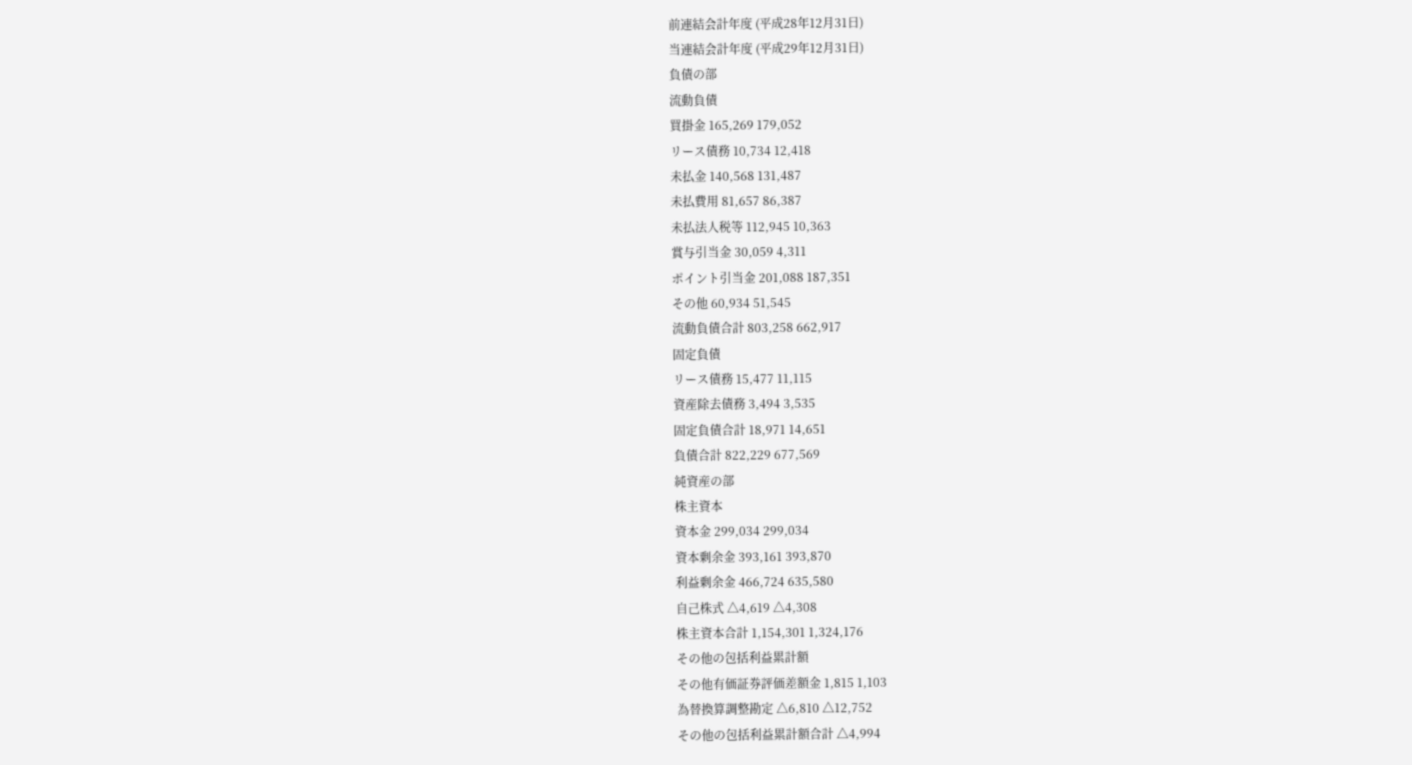前連結会計年度 (平成28年12月31日)
当連結会計年度 (平成29年12月31日)
負債の部
流動負債
買掛金 165,269 179,052
リース債務 10,734 12,418
未払金 140,568 131,487
未払費用 81,657 86,387
未払法人税等 112,945 10,363
賞与引当金 30,059 4,311
ポイント引当金 201,088 187,351
その他 60,934 51,545
流動負債合計 803,258 662,917
固定負債
リース債務 15,477 11,115
資産除去債務 3,494 3,535
固定負債合計 18,971 14,651
負債合計 822,229 677,569
純資産の部
株主資本
資本金 299,034 299,034
資本剰余金 393,161 393,870
利益剰余金 466,724 635,580
自己株式 △4,619 △4,308
株主資本合計 1,154,301 1,324,176
その他の包括利益累計額
その他有価証券評価差額金 1,815 1,103
為替換算調整勘定 △6,810 △12,752
その他の包括利益累計額合計 △4,994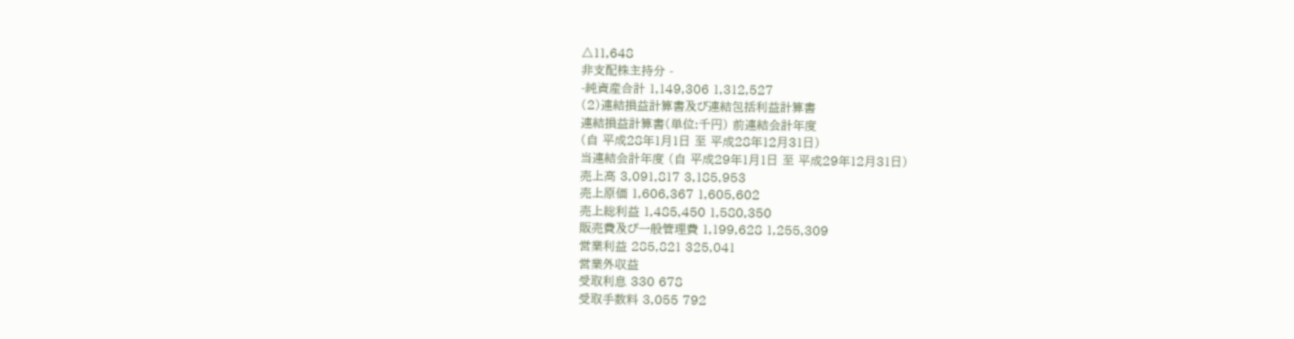△11,648
非支配株主持分 -
-純資産合計 1,149,306 1,312,527
(2)連結損益計算書及び連結包括利益計算書
連結損益計算書(単位:千円) 前連結会計年度
(自 平成28年1月1日 至 平成28年12月31日)
当連結会計年度 (自 平成29年1月1日 至 平成29年12月31日)
売上高 3,091,817 3,185,953
売上原価 1,606,367 1,605,602
売上総利益 1,485,450 1,580,350
販売費及び一般管理費 1,199,628 1,255,309
営業利益 285,821 325,041
営業外収益
受取利息 330 678
受取手数料 3,055 792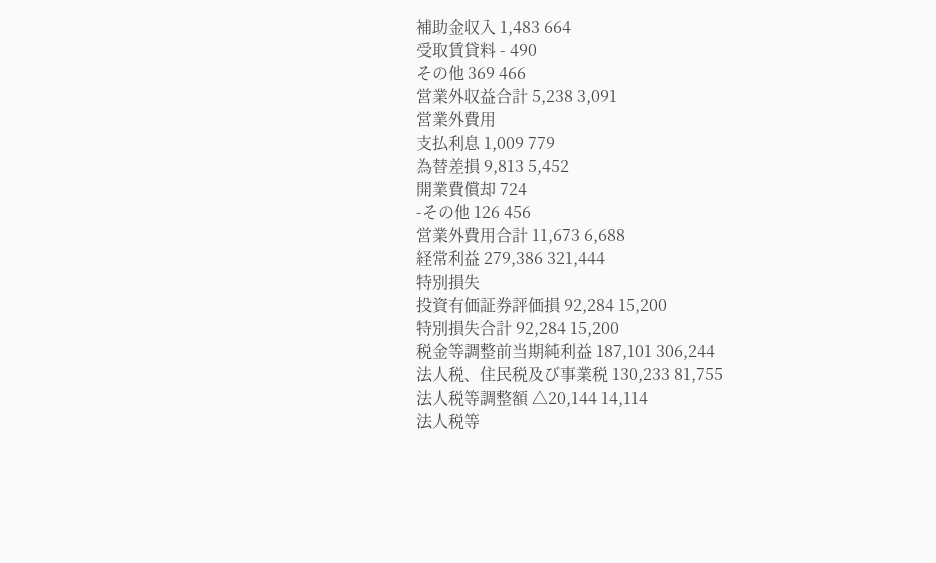補助金収入 1,483 664
受取賃貸料 - 490
その他 369 466
営業外収益合計 5,238 3,091
営業外費用
支払利息 1,009 779
為替差損 9,813 5,452
開業費償却 724
-その他 126 456
営業外費用合計 11,673 6,688
経常利益 279,386 321,444
特別損失
投資有価証券評価損 92,284 15,200
特別損失合計 92,284 15,200
税金等調整前当期純利益 187,101 306,244
法人税、住民税及び事業税 130,233 81,755
法人税等調整額 △20,144 14,114
法人税等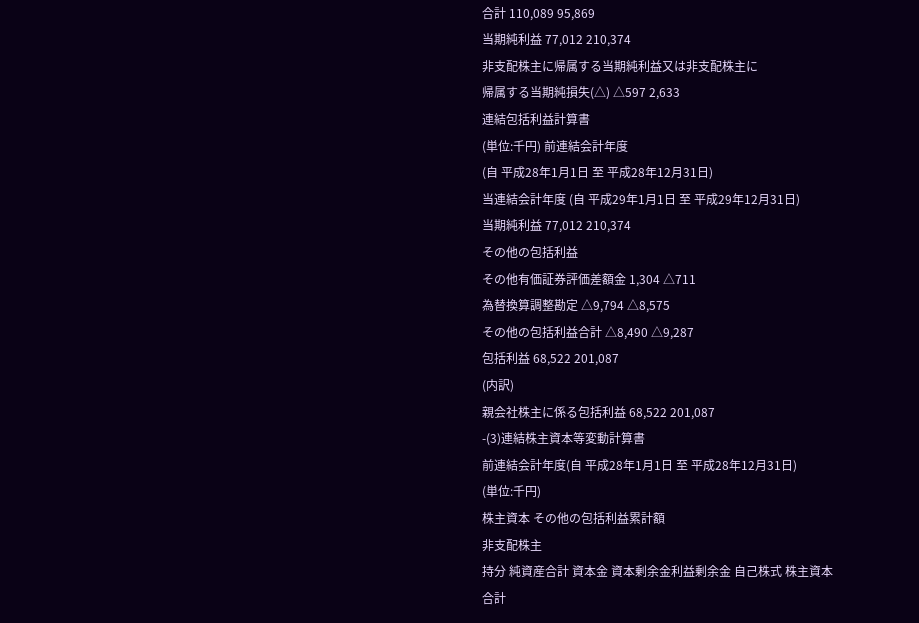合計 110,089 95,869
当期純利益 77,012 210,374
非支配株主に帰属する当期純利益又は非支配株主に
帰属する当期純損失(△) △597 2,633
連結包括利益計算書
(単位:千円) 前連結会計年度
(自 平成28年1月1日 至 平成28年12月31日)
当連結会計年度 (自 平成29年1月1日 至 平成29年12月31日)
当期純利益 77,012 210,374
その他の包括利益
その他有価証券評価差額金 1,304 △711
為替換算調整勘定 △9,794 △8,575
その他の包括利益合計 △8,490 △9,287
包括利益 68,522 201,087
(内訳)
親会社株主に係る包括利益 68,522 201,087
-(3)連結株主資本等変動計算書
前連結会計年度(自 平成28年1月1日 至 平成28年12月31日)
(単位:千円)
株主資本 その他の包括利益累計額
非支配株主
持分 純資産合計 資本金 資本剰余金利益剰余金 自己株式 株主資本
合計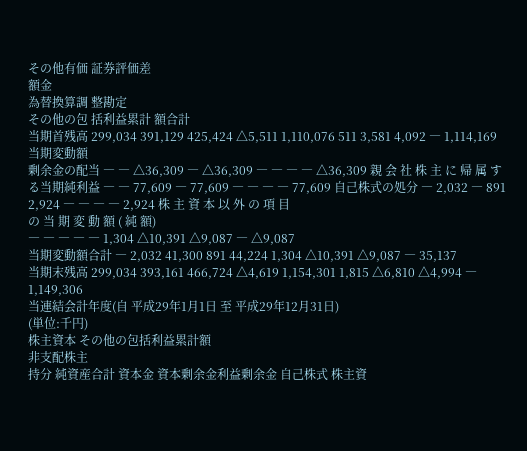その他有価 証券評価差
額金
為替換算調 整勘定
その他の包 括利益累計 額合計
当期首残高 299,034 391,129 425,424 △5,511 1,110,076 511 3,581 4,092 ― 1,114,169
当期変動額
剰余金の配当 ― ― △36,309 ― △36,309 ― ― ― ― △36,309 親 会 社 株 主 に 帰 属 す
る当期純利益 ― ― 77,609 ― 77,609 ― ― ― ― 77,609 自己株式の処分 ― 2,032 ― 891 2,924 ― ― ― ― 2,924 株 主 資 本 以 外 の 項 目
の 当 期 変 動 額 ( 純 額)
― ― ― ― ― 1,304 △10,391 △9,087 ― △9,087
当期変動額合計 ― 2,032 41,300 891 44,224 1,304 △10,391 △9,087 ― 35,137
当期末残高 299,034 393,161 466,724 △4,619 1,154,301 1,815 △6,810 △4,994 ― 1,149,306
当連結会計年度(自 平成29年1月1日 至 平成29年12月31日)
(単位:千円)
株主資本 その他の包括利益累計額
非支配株主
持分 純資産合計 資本金 資本剰余金利益剰余金 自己株式 株主資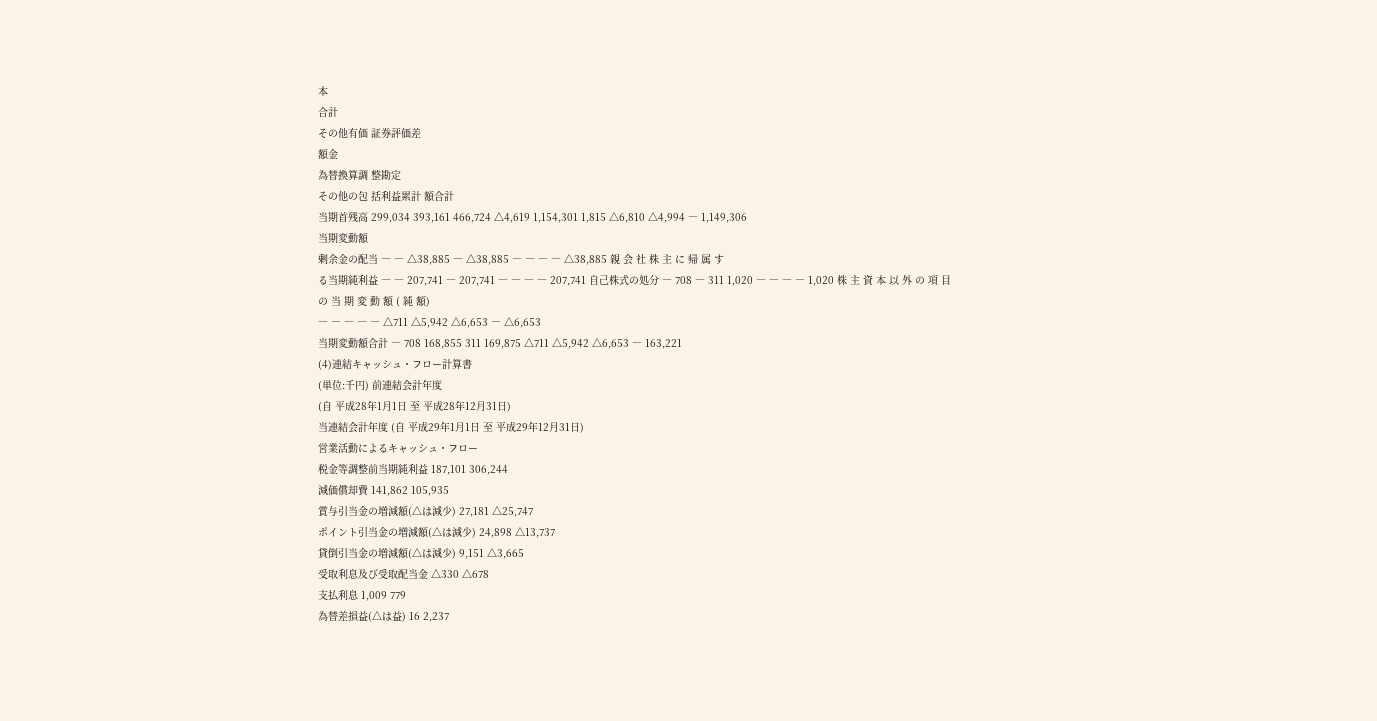本
合計
その他有価 証券評価差
額金
為替換算調 整勘定
その他の包 括利益累計 額合計
当期首残高 299,034 393,161 466,724 △4,619 1,154,301 1,815 △6,810 △4,994 ― 1,149,306
当期変動額
剰余金の配当 ― ― △38,885 ― △38,885 ― ― ― ― △38,885 親 会 社 株 主 に 帰 属 す
る当期純利益 ― ― 207,741 ― 207,741 ― ― ― ― 207,741 自己株式の処分 ― 708 ― 311 1,020 ― ― ― ― 1,020 株 主 資 本 以 外 の 項 目
の 当 期 変 動 額 ( 純 額)
― ― ― ― ― △711 △5,942 △6,653 ― △6,653
当期変動額合計 ― 708 168,855 311 169,875 △711 △5,942 △6,653 ― 163,221
(4)連結キャッシュ・フロー計算書
(単位:千円) 前連結会計年度
(自 平成28年1月1日 至 平成28年12月31日)
当連結会計年度 (自 平成29年1月1日 至 平成29年12月31日)
営業活動によるキャッシュ・フロー
税金等調整前当期純利益 187,101 306,244
減価償却費 141,862 105,935
賞与引当金の増減額(△は減少) 27,181 △25,747
ポイント引当金の増減額(△は減少) 24,898 △13,737
貸倒引当金の増減額(△は減少) 9,151 △3,665
受取利息及び受取配当金 △330 △678
支払利息 1,009 779
為替差損益(△は益) 16 2,237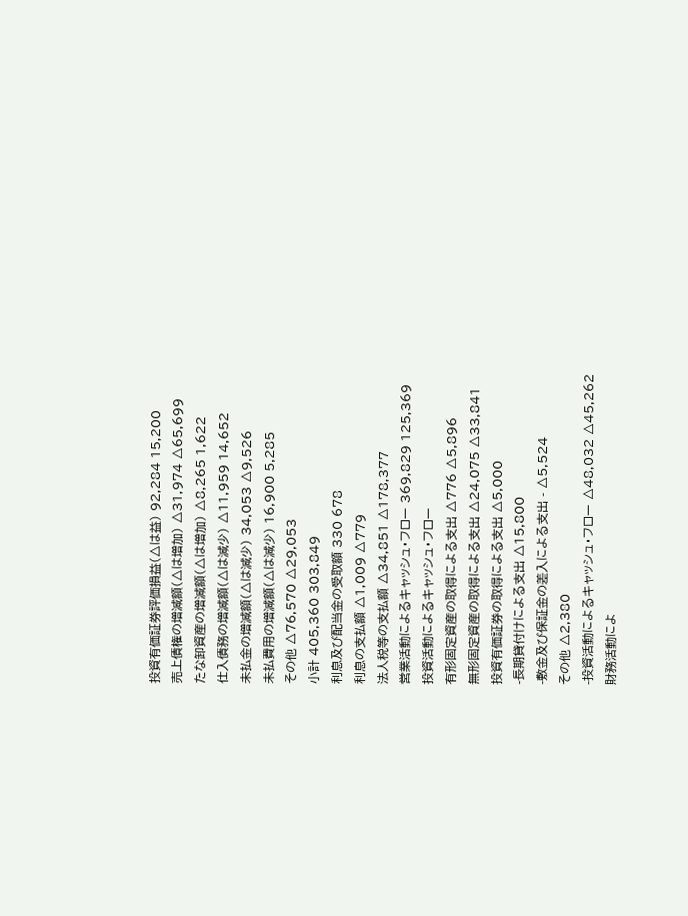投資有価証券評価損益(△は益) 92,284 15,200
売上債権の増減額(△は増加) △31,974 △65,699
たな卸資産の増減額(△は増加) △8,265 1,622
仕入債務の増減額(△は減少) △11,959 14,652
未払金の増減額(△は減少) 34,053 △9,526
未払費用の増減額(△は減少) 16,900 5,285
その他 △76,570 △29,053
小計 405,360 303,849
利息及び配当金の受取額 330 678
利息の支払額 △1,009 △779
法人税等の支払額 △34,851 △178,377
営業活動によるキャッシュ・フロー 369,829 125,369
投資活動によるキャッシュ・フロー
有形固定資産の取得による支出 △776 △5,896
無形固定資産の取得による支出 △24,075 △33,841
投資有価証券の取得による支出 △5,000
-長期貸付けによる支出 △15,800
-敷金及び保証金の差入による支出 - △5,524
その他 △2,380
-投資活動によるキャッシュ・フロー △48,032 △45,262
財務活動によ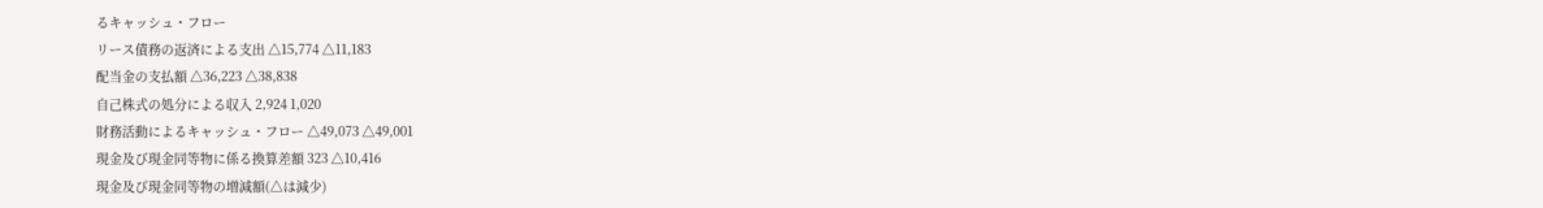るキャッシュ・フロー
リース債務の返済による支出 △15,774 △11,183
配当金の支払額 △36,223 △38,838
自己株式の処分による収入 2,924 1,020
財務活動によるキャッシュ・フロー △49,073 △49,001
現金及び現金同等物に係る換算差額 323 △10,416
現金及び現金同等物の増減額(△は減少)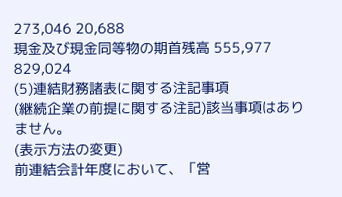273,046 20,688
現金及び現金同等物の期首残高 555,977 829,024
(5)連結財務諸表に関する注記事項
(継続企業の前提に関する注記)該当事項はありません。
(表示方法の変更)
前連結会計年度において、「営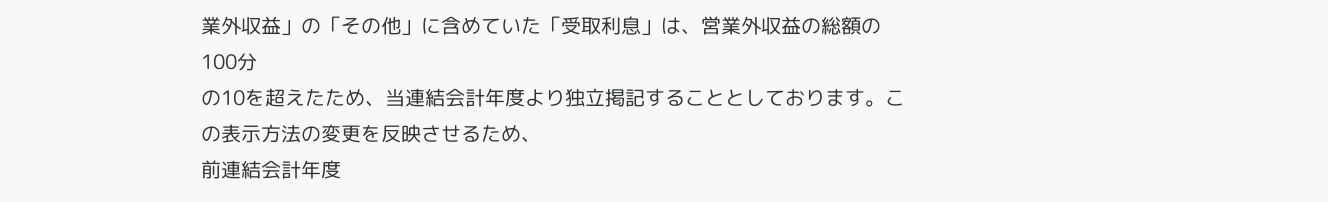業外収益」の「その他」に含めていた「受取利息」は、営業外収益の総額の100分
の10を超えたため、当連結会計年度より独立掲記することとしております。この表示方法の変更を反映させるため、
前連結会計年度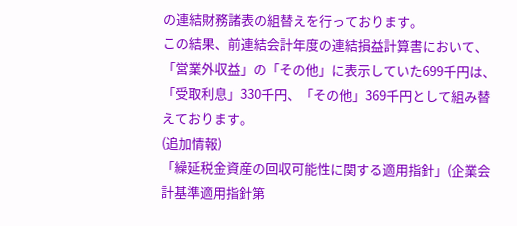の連結財務諸表の組替えを行っております。
この結果、前連結会計年度の連結損益計算書において、「営業外収益」の「その他」に表示していた699千円は、
「受取利息」330千円、「その他」369千円として組み替えております。
(追加情報)
「繰延税金資産の回収可能性に関する適用指針」(企業会計基準適用指針第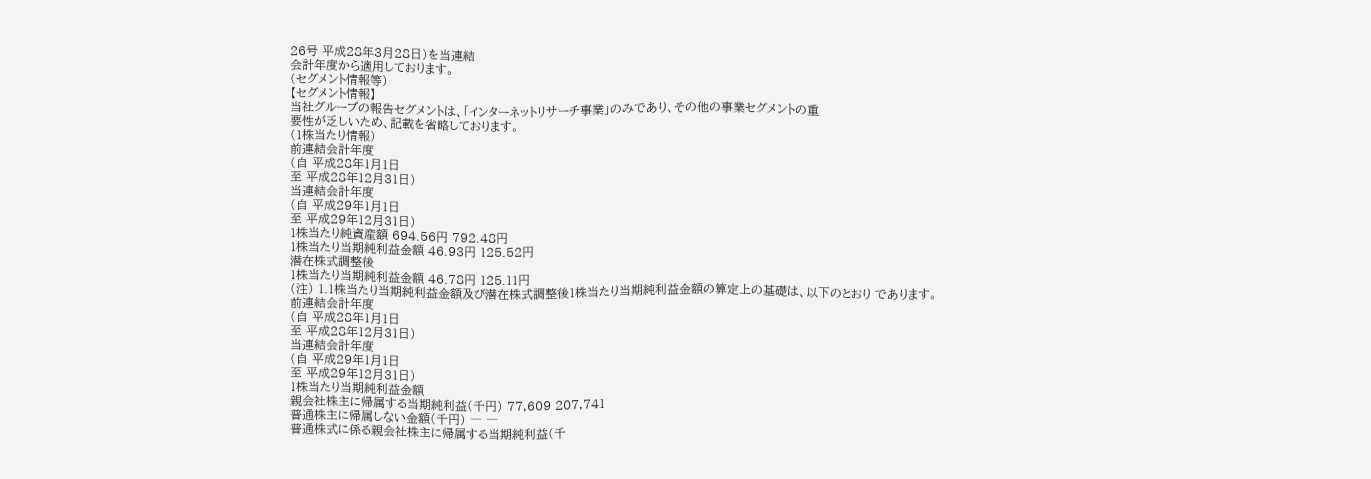26号 平成28年3月28日)を当連結
会計年度から適用しております。
(セグメント情報等)
【セグメント情報】
当社グループの報告セグメントは、「インターネットリサーチ事業」のみであり、その他の事業セグメントの重
要性が乏しいため、記載を省略しております。
(1株当たり情報)
前連結会計年度
(自 平成28年1月1日
至 平成28年12月31日)
当連結会計年度
(自 平成29年1月1日
至 平成29年12月31日)
1株当たり純資産額 694.56円 792.48円
1株当たり当期純利益金額 46.93円 125.52円
潜在株式調整後
1株当たり当期純利益金額 46.78円 125.11円
(注) 1.1株当たり当期純利益金額及び潜在株式調整後1株当たり当期純利益金額の算定上の基礎は、以下のとおり であります。
前連結会計年度
(自 平成28年1月1日
至 平成28年12月31日)
当連結会計年度
(自 平成29年1月1日
至 平成29年12月31日)
1株当たり当期純利益金額
親会社株主に帰属する当期純利益(千円) 77,609 207,741
普通株主に帰属しない金額(千円) ― ―
普通株式に係る親会社株主に帰属する当期純利益(千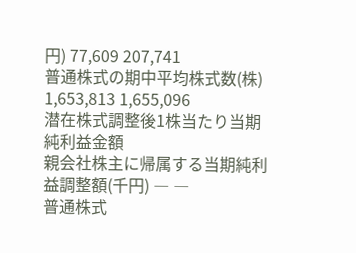円) 77,609 207,741
普通株式の期中平均株式数(株) 1,653,813 1,655,096
潜在株式調整後1株当たり当期純利益金額
親会社株主に帰属する当期純利益調整額(千円) ― ―
普通株式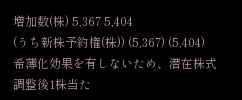増加数(株) 5,367 5,404
(うち新株予約権(株)) (5,367) (5,404)
希薄化効果を有しないため、潜在株式調整後1株当た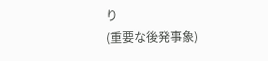り
(重要な後発事象)